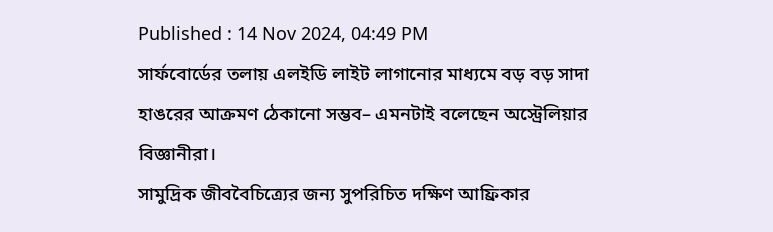Published : 14 Nov 2024, 04:49 PM
সার্ফবোর্ডের তলায় এলইডি লাইট লাগানোর মাধ্যমে বড় বড় সাদা হাঙরের আক্রমণ ঠেকানো সম্ভব– এমনটাই বলেছেন অস্ট্রেলিয়ার বিজ্ঞানীরা।
সামুদ্রিক জীববৈচিত্র্যের জন্য সুপরিচিত দক্ষিণ আফ্রিকার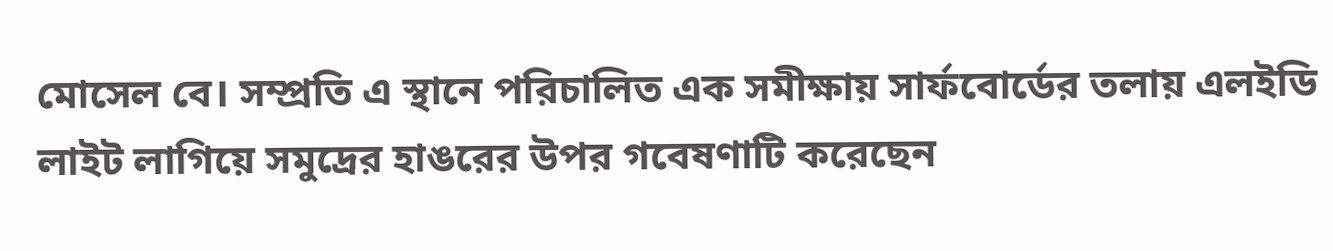মোসেল বে। সম্প্রতি এ স্থানে পরিচালিত এক সমীক্ষায় সার্ফবোর্ডের তলায় এলইডি লাইট লাগিয়ে সমুদ্রের হাঙরের উপর গবেষণাটি করেছেন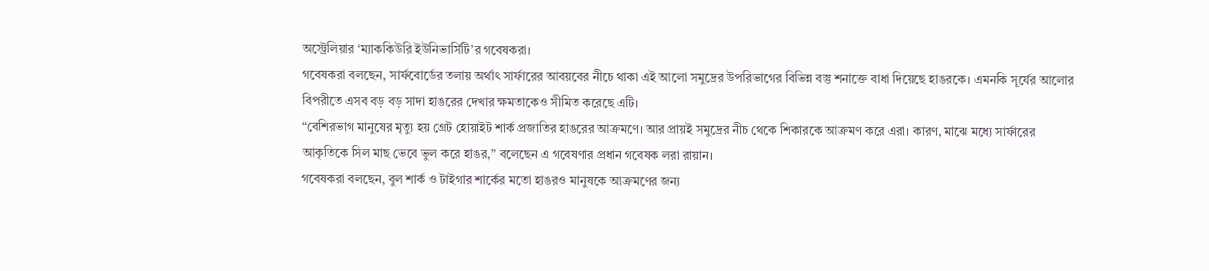অস্ট্রেলিয়ার ‘ম্যাককিউরি ইউনিভার্সিটি’র গবেষকরা।
গবেষকরা বলছেন, সার্ফবোর্ডের তলায় অর্থাৎ সার্ফারের আবয়বের নীচে থাকা এই আলো সমুদ্রের উপরিভাগের বিভিন্ন বস্তু শনাক্তে বাধা দিয়েছে হাঙরকে। এমনকি সূর্যের আলোর বিপরীতে এসব বড় বড় সাদা হাঙরের দেখার ক্ষমতাকেও সীমিত করেছে এটি।
“বেশিরভাগ মানুষের মৃত্যু হয় গ্রেট হোয়াইট শার্ক প্রজাতির হাঙরের আক্রমণে। আর প্রায়ই সমুদ্রের নীচ থেকে শিকারকে আক্রমণ করে এরা। কারণ, মাঝে মধ্যে সার্ফারের আকৃতিকে সিল মাছ ভেবে ভুল করে হাঙর,” বলেছেন এ গবেষণার প্রধান গবেষক লরা রায়ান।
গবেষকরা বলছেন, বুল শার্ক ও টাইগার শার্কের মতো হাঙরও মানুষকে আক্রমণের জন্য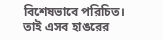বিশেষভাবে পরিচিত। তাই এসব হাঙরের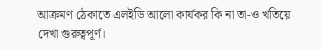আক্রমণ ঠেকাতে এলইডি আলো কার্যকর কি না তা-ও খতিয়ে দেখা গুরুত্বপূর্ণ।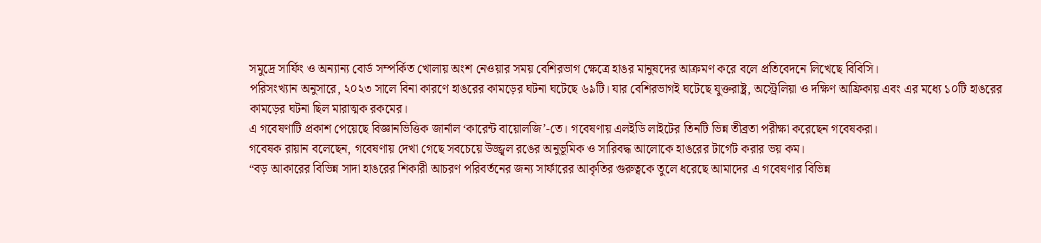সমুদ্রে সার্ফিং ও অন্যান্য বোর্ড সম্পর্কিত খোলায় অংশ নেওয়ার সময় বেশিরভাগ ক্ষেত্রে হাঙর মানুষদের আক্রমণ করে বলে প্রতিবেদনে লিখেছে বিবিসি।
পরিসংখ্যান অনুসারে, ২০২৩ সালে বিনা কারণে হাঙরের কামড়ের ঘটনা ঘটেছে ৬৯টি। যার বেশিরভাগই ঘটেছে যুক্তরাষ্ট্র, অস্ট্রেলিয়া ও দক্ষিণ আফ্রিকায় এবং এর মধ্যে ১০টি হাঙরের কামড়ের ঘটনা ছিল মারাত্মক রকমের।
এ গবেষণাটি প্রকাশ পেয়েছে বিজ্ঞানভিত্তিক জার্নাল ‘কারেন্ট বায়োলজি’-তে। গবেষণায় এলইডি লাইটের তিনটি ভিন্ন তীব্রতা পরীক্ষা করেছেন গবেষকরা।
গবেষক রায়ান বলেছেন, গবেষণায় দেখা গেছে সবচেয়ে উজ্জ্বল রঙের অনুভূমিক ও সারিবদ্ধ আলোকে হাঙরের টার্গেট করার ভয় কম।
“বড় আকারের বিভিন্ন সাদা হাঙরের শিকারী আচরণ পরিবর্তনের জন্য সার্ফারের আকৃতির গুরুত্বকে তুলে ধরেছে আমাদের এ গবেষণার বিভিন্ন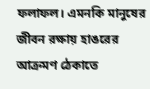ফলাফল। এমনকি মানুষের জীবন রক্ষায় হাঙরের আক্রমণ ঠেকাতে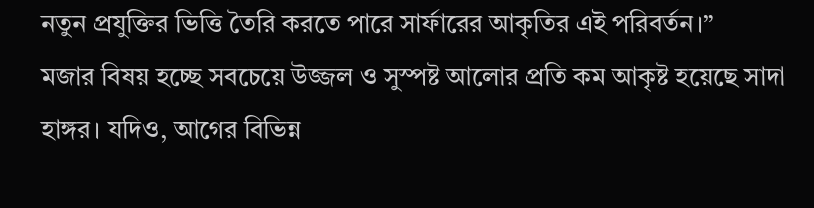নতুন প্রযুক্তির ভিত্তি তৈরি করতে পারে সার্ফারের আকৃতির এই পরিবর্তন।”
মজার বিষয় হচ্ছে সবচেয়ে উজ্জল ও সুস্পষ্ট আলোর প্রতি কম আকৃষ্ট হয়েছে সাদা হাঙ্গর। যদিও, আগের বিভিন্ন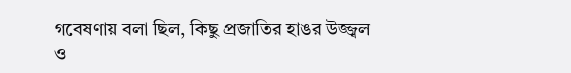গবেষণায় বলা ছিল, কিছু প্রজাতির হাঙর উজ্জ্বল ও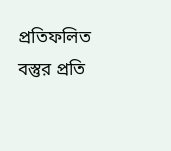প্রতিফলিত বস্তুর প্রতি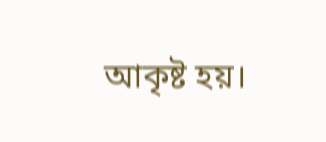আকৃষ্ট হয়।